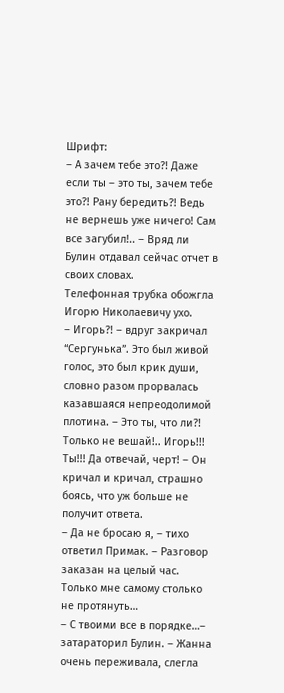Шрифт:
– А зачем тебе это?! Даже если ты – это ты, зачем тебе это?! Рану бередить?! Ведь не вернешь уже ничего! Сам все загубил!.. – Вряд ли Булин отдавал сейчас отчет в своих словах.
Телефонная трубка обожгла Игорю Николаевичу ухо.
– Игорь?! – вдруг закричал “Сергунька”. Это был живой голос, это был крик души, словно разом прорвалась казавшаяся непреодолимой плотина. – Это ты, что ли?! Только не вешай!.. Игорь!!! Ты!!! Да отвечай, черт! – Он кричал и кричал, страшно боясь, что уж больше не получит ответа.
– Да не бросаю я, – тихо ответил Примак. – Разговор заказан на целый час. Только мне самому столько не протянуть…
– С твоими все в порядке…– затараторил Булин. – Жанна очень переживала, слегла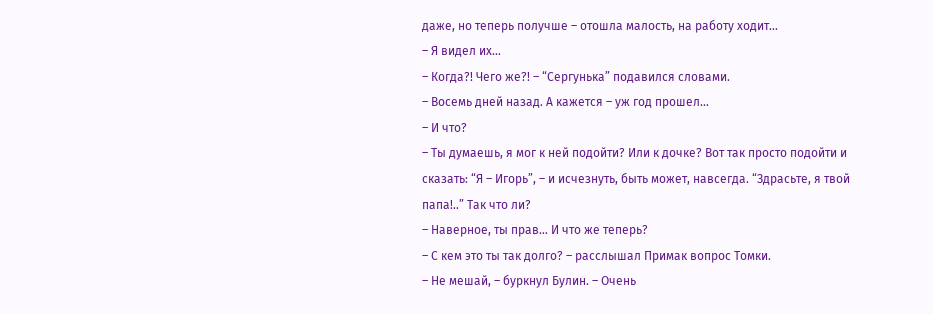даже, но теперь получше – отошла малость, на работу ходит…
– Я видел их…
– Когда?! Чего же?! – “Сергунька” подавился словами.
– Восемь дней назад. А кажется – уж год прошел…
– И что?
– Ты думаешь, я мог к ней подойти? Или к дочке? Вот так просто подойти и сказать: “Я – Игорь”, – и исчезнуть, быть может, навсегда. “Здрасьте, я твой папа!..” Так что ли?
– Наверное, ты прав… И что же теперь?
– С кем это ты так долго? – расслышал Примак вопрос Томки.
– Не мешай, – буркнул Булин. – Очень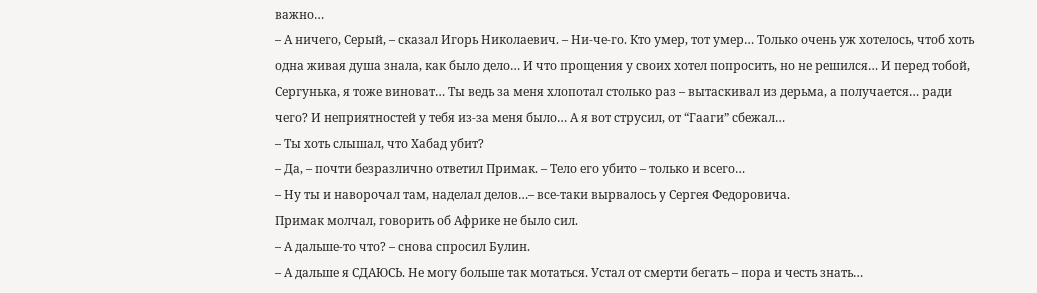важно…
– А ничего, Серый, – сказал Игорь Николаевич. – Ни-че-го. Кто умер, тот умер… Только очень уж хотелось, чтоб хоть одна живая душа знала, как было дело… И что прощения у своих хотел попросить, но не решился… И перед тобой, Сергунька, я тоже виноват… Ты ведь за меня хлопотал столько раз – вытаскивал из дерьма, а получается… ради чего? И неприятностей у тебя из-за меня было… А я вот струсил, от “Гааги” сбежал…
– Ты хоть слышал, что Хабад убит?
– Да, – почти безразлично ответил Примак. – Тело его убито – только и всего…
– Ну ты и наворочал там, наделал делов…– все-таки вырвалось у Сергея Федоровича.
Примак молчал, говорить об Африке не было сил.
– А дальше-то что? – снова спросил Булин.
– А дальше я СДАЮСЬ. Не могу больше так мотаться. Устал от смерти бегать – пора и честь знать…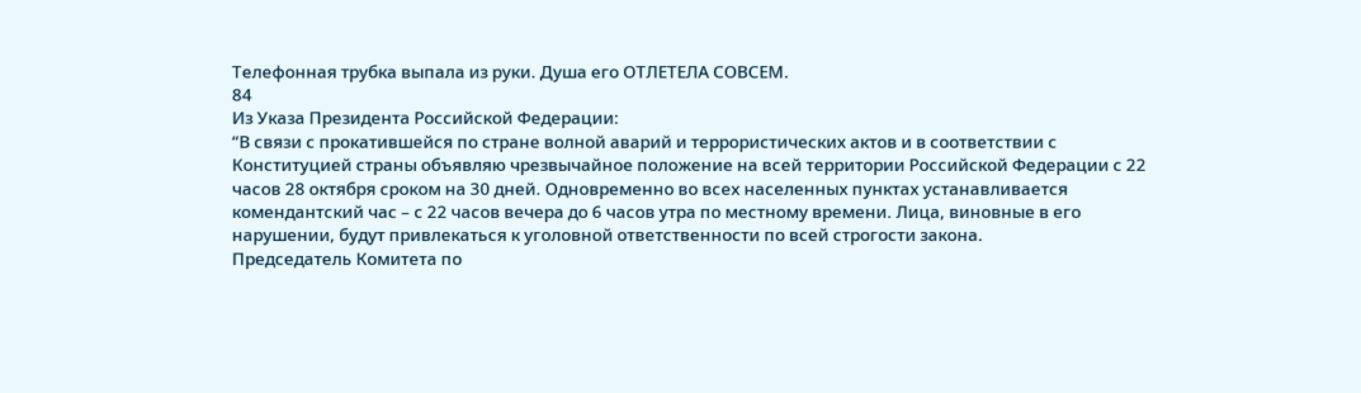Телефонная трубка выпала из руки. Душа его ОТЛЕТЕЛА СОВСЕМ.
84
Из Указа Президента Российской Федерации:
“В связи с прокатившейся по стране волной аварий и террористических актов и в соответствии с Конституцией страны объявляю чрезвычайное положение на всей территории Российской Федерации с 22 часов 28 октября сроком на 30 дней. Одновременно во всех населенных пунктах устанавливается комендантский час – с 22 часов вечера до 6 часов утра по местному времени. Лица, виновные в его нарушении, будут привлекаться к уголовной ответственности по всей строгости закона.
Председатель Комитета по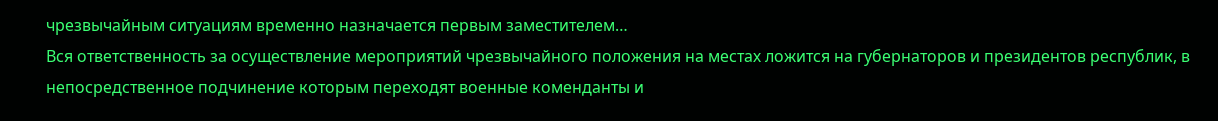чрезвычайным ситуациям временно назначается первым заместителем…
Вся ответственность за осуществление мероприятий чрезвычайного положения на местах ложится на губернаторов и президентов республик, в непосредственное подчинение которым переходят военные коменданты и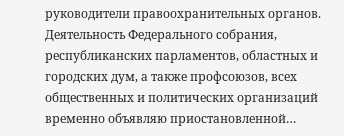руководители правоохранительных органов.
Деятельность Федерального собрания, республиканских парламентов, областных и городских дум, а также профсоюзов, всех общественных и политических организаций временно объявляю приостановленной…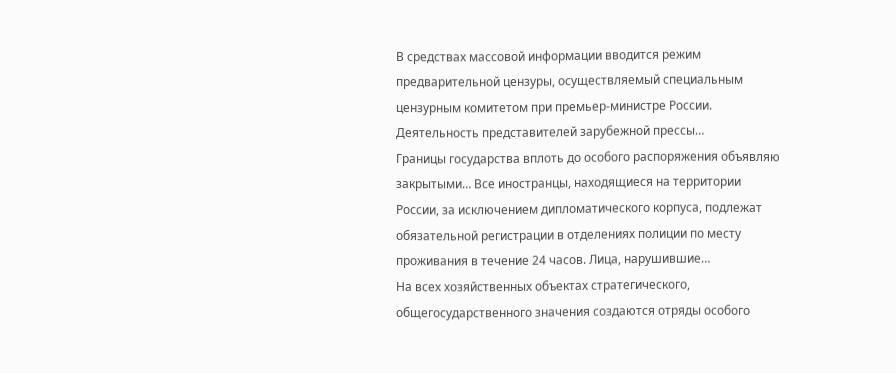В средствах массовой информации вводится режим предварительной цензуры, осуществляемый специальным цензурным комитетом при премьер-министре России. Деятельность представителей зарубежной прессы…
Границы государства вплоть до особого распоряжения объявляю закрытыми… Все иностранцы, находящиеся на территории России, за исключением дипломатического корпуса, подлежат обязательной регистрации в отделениях полиции по месту проживания в течение 24 часов. Лица, нарушившие…
На всех хозяйственных объектах стратегического, общегосударственного значения создаются отряды особого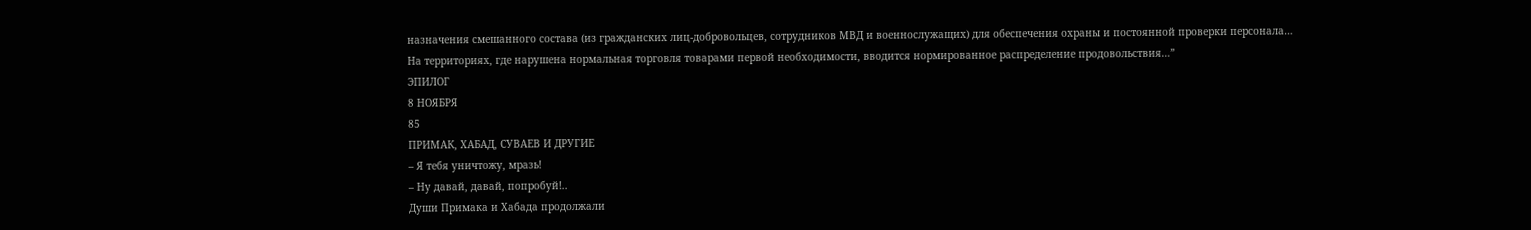назначения смешанного состава (из гражданских лиц-добровольцев, сотрудников МВД и военнослужащих) для обеспечения охраны и постоянной проверки персонала…
На территориях, где нарушена нормальная торговля товарами первой необходимости, вводится нормированное распределение продовольствия…”
ЭПИЛОГ
8 НОЯБРЯ
85
ПРИМАК, ХАБАД, СУВАЕВ И ДРУГИЕ
– Я тебя уничтожу, мразь!
– Ну давай, давай, попробуй!..
Души Примака и Хабада продолжали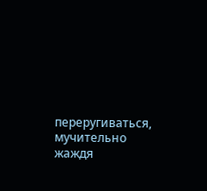переругиваться, мучительно жаждя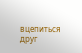вцепиться друг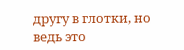другу в глотки, но ведь это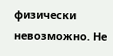физически невозможно. Не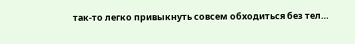так-то легко привыкнуть совсем обходиться без тел…